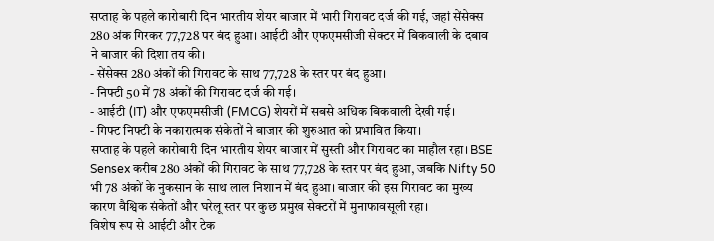सप्ताह के पहले कारोबारी दिन भारतीय शेयर बाजार में भारी गिरावट दर्ज की गई, जहां सेंसेक्स 280 अंक गिरकर 77,728 पर बंद हुआ। आईटी और एफएमसीजी सेक्टर में बिकवाली के दबाव ने बाजार की दिशा तय की।
- सेंसेक्स 280 अंकों की गिरावट के साथ 77,728 के स्तर पर बंद हुआ।
- निफ्टी 50 में 78 अंकों की गिरावट दर्ज की गई।
- आईटी (IT) और एफएमसीजी (FMCG) शेयरों में सबसे अधिक बिकवाली देखी गई।
- गिफ्ट निफ्टी के नकारात्मक संकेतों ने बाजार की शुरुआत को प्रभावित किया।
सप्ताह के पहले कारोबारी दिन भारतीय शेयर बाजार में सुस्ती और गिरावट का माहौल रहा। BSE Sensex करीब 280 अंकों की गिरावट के साथ 77,728 के स्तर पर बंद हुआ, जबकि Nifty 50 भी 78 अंकों के नुकसान के साथ लाल निशान में बंद हुआ। बाजार की इस गिरावट का मुख्य कारण वैश्विक संकेतों और घरेलू स्तर पर कुछ प्रमुख सेक्टरों में मुनाफावसूली रहा।
विशेष रूप से आईटी और टेक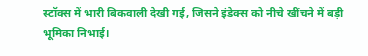स्टॉक्स में भारी बिकवाली देखी गई, जिसने इंडेक्स को नीचे खींचने में बड़ी भूमिका निभाई।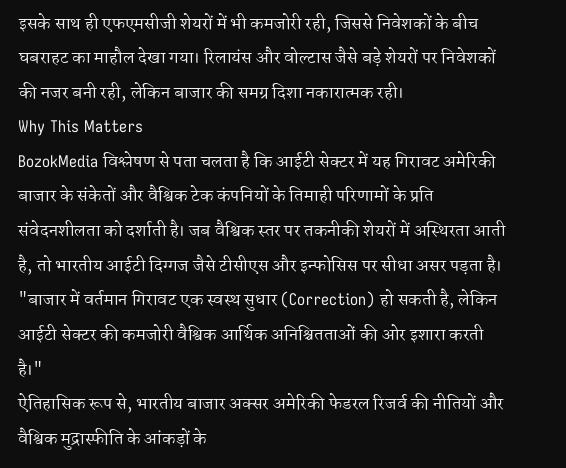इसके साथ ही एफएमसीजी शेयरों में भी कमजोरी रही, जिससे निवेशकों के बीच घबराहट का माहौल देखा गया। रिलायंस और वोल्टास जैसे बड़े शेयरों पर निवेशकों की नजर बनी रही, लेकिन बाजार की समग्र दिशा नकारात्मक रही।
Why This Matters
BozokMedia विश्लेषण से पता चलता है कि आईटी सेक्टर में यह गिरावट अमेरिकी बाजार के संकेतों और वैश्विक टेक कंपनियों के तिमाही परिणामों के प्रति संवेदनशीलता को दर्शाती है। जब वैश्विक स्तर पर तकनीकी शेयरों में अस्थिरता आती है, तो भारतीय आईटी दिग्गज जैसे टीसीएस और इन्फोसिस पर सीधा असर पड़ता है।
"बाजार में वर्तमान गिरावट एक स्वस्थ सुधार (Correction) हो सकती है, लेकिन आईटी सेक्टर की कमजोरी वैश्विक आर्थिक अनिश्चितताओं की ओर इशारा करती है।"
ऐतिहासिक रूप से, भारतीय बाजार अक्सर अमेरिकी फेडरल रिजर्व की नीतियों और वैश्विक मुद्रास्फीति के आंकड़ों के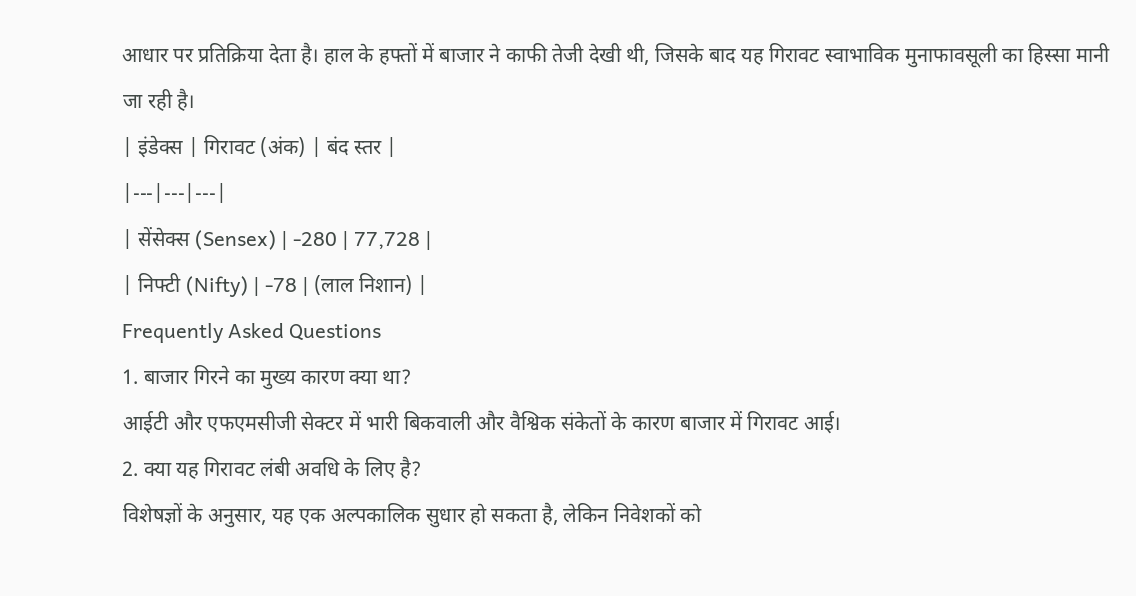आधार पर प्रतिक्रिया देता है। हाल के हफ्तों में बाजार ने काफी तेजी देखी थी, जिसके बाद यह गिरावट स्वाभाविक मुनाफावसूली का हिस्सा मानी जा रही है।
| इंडेक्स | गिरावट (अंक) | बंद स्तर |
|---|---|---|
| सेंसेक्स (Sensex) | -280 | 77,728 |
| निफ्टी (Nifty) | -78 | (लाल निशान) |
Frequently Asked Questions
1. बाजार गिरने का मुख्य कारण क्या था?
आईटी और एफएमसीजी सेक्टर में भारी बिकवाली और वैश्विक संकेतों के कारण बाजार में गिरावट आई।
2. क्या यह गिरावट लंबी अवधि के लिए है?
विशेषज्ञों के अनुसार, यह एक अल्पकालिक सुधार हो सकता है, लेकिन निवेशकों को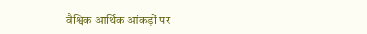वैश्विक आर्थिक आंकड़ों पर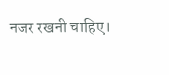नजर रखनी चाहिए।